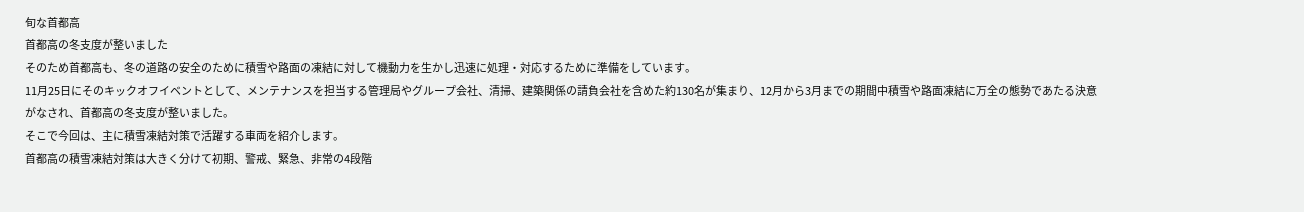旬な首都高
首都高の冬支度が整いました
そのため首都高も、冬の道路の安全のために積雪や路面の凍結に対して機動力を生かし迅速に処理・対応するために準備をしています。
11月25日にそのキックオフイベントとして、メンテナンスを担当する管理局やグループ会社、清掃、建築関係の請負会社を含めた約130名が集まり、12月から3月までの期間中積雪や路面凍結に万全の態勢であたる決意がなされ、首都高の冬支度が整いました。
そこで今回は、主に積雪凍結対策で活躍する車両を紹介します。
首都高の積雪凍結対策は大きく分けて初期、警戒、緊急、非常の4段階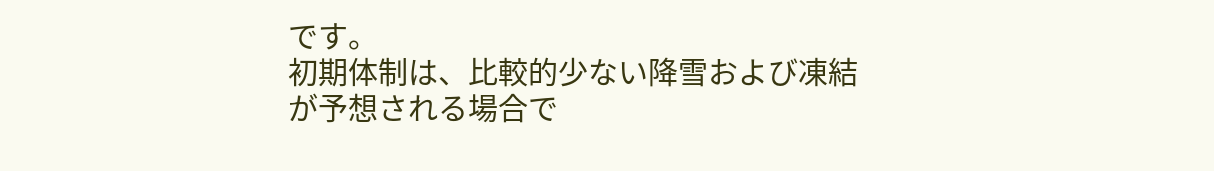です。
初期体制は、比較的少ない降雪および凍結が予想される場合で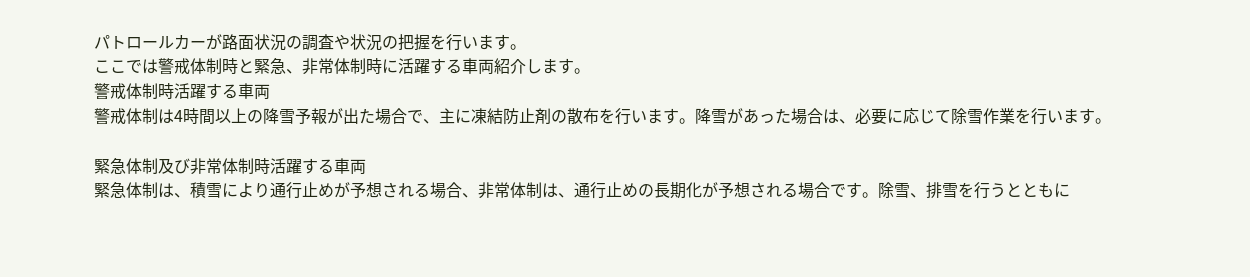パトロールカーが路面状況の調査や状況の把握を行います。
ここでは警戒体制時と緊急、非常体制時に活躍する車両紹介します。
警戒体制時活躍する車両
警戒体制は4時間以上の降雪予報が出た場合で、主に凍結防止剤の散布を行います。降雪があった場合は、必要に応じて除雪作業を行います。

緊急体制及び非常体制時活躍する車両
緊急体制は、積雪により通行止めが予想される場合、非常体制は、通行止めの長期化が予想される場合です。除雪、排雪を行うとともに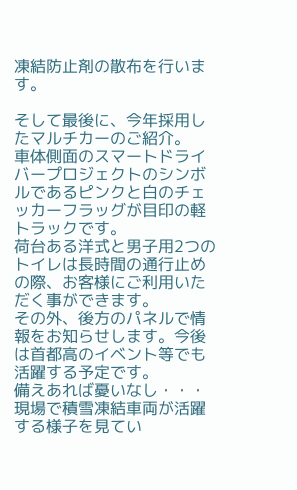凍結防止剤の散布を行います。

そして最後に、今年採用したマルチカーのご紹介。
車体側面のスマートドライバープロジェクトのシンボルであるピンクと白のチェッカーフラッグが目印の軽トラックです。
荷台ある洋式と男子用2つのトイレは長時間の通行止めの際、お客様にご利用いただく事ができます。
その外、後方のパネルで情報をお知らせします。今後は首都高のイベント等でも活躍する予定です。
備えあれば憂いなし・・・
現場で積雪凍結車両が活躍する様子を見てい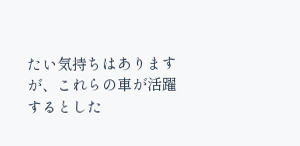たい気持ちはありますが、これらの車が活躍するとした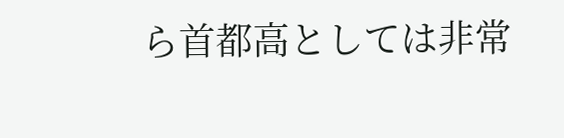ら首都高としては非常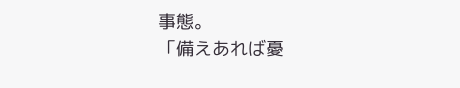事態。
「備えあれば憂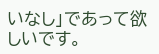いなし」であって欲しいです。